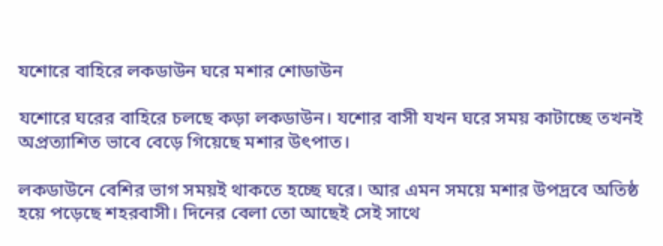যশোরে বাহিরে লকডাউন ঘরে মশার শোডাউন

যশোরে ঘরের বাহিরে চলছে কড়া লকডাউন। যশোর বাসী যখন ঘরে সময় কাটাচ্ছে তখনই অপ্রত্যাশিত ভাবে বেড়ে গিয়েছে মশার উৎপাত।

লকডাউনে বেশির ভাগ সময়ই থাকতে হচ্ছে ঘরে। আর এমন সময়ে মশার উপদ্রবে অতিষ্ঠ হয়ে পড়েছে শহরবাসী। দিনের বেলা তো আছেই সেই সাথে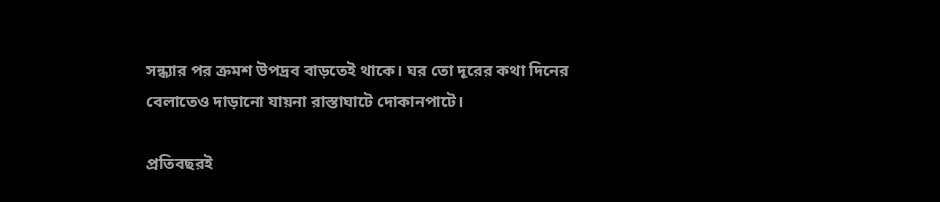সন্ধ্যার পর ক্রমশ উপদ্রব বাড়তেই থাকে। ঘর তো দূরের কথা দিনের বেলাতেও দাড়ানো যায়না রাস্তাঘাটে দোকানপাটে।

প্রতিবছরই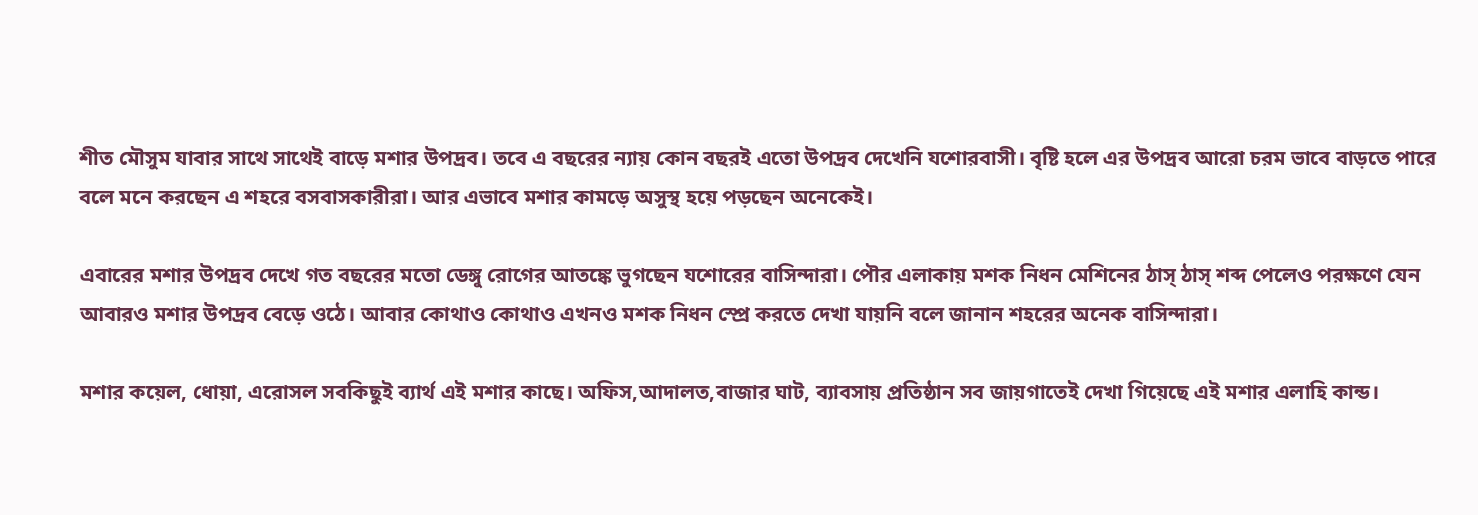শীত মৌসুম যাবার সাথে সাথেই বাড়ে মশার উপদ্রব। তবে এ বছরের ন্যায় কোন বছরই এতো উপদ্রব দেখেনি যশোরবাসী। বৃষ্টি হলে এর উপদ্রব আরো চরম ভাবে বাড়তে পারে বলে মনে করছেন এ শহরে বসবাসকারীরা। আর এভাবে মশার কামড়ে অসুস্থ হয়ে পড়ছেন অনেকেই।

এবারের মশার উপদ্রব দেখে গত বছরের মতো ডেঙ্গু রোগের আতঙ্কে ভুগছেন যশোরের বাসিন্দারা। পৌর এলাকায় মশক নিধন মেশিনের ঠাস্ ঠাস্ শব্দ পেলেও পরক্ষণে যেন আবারও মশার উপদ্রব বেড়ে ওঠে। আবার কোথাও কোথাও এখনও মশক নিধন স্প্রে করতে দেখা যায়নি বলে জানান শহরের অনেক বাসিন্দারা।

মশার কয়েল, ধোয়া, এরোসল সবকিছুই ব্যার্থ এই মশার কাছে। অফিস,আদালত,বাজার ঘাট, ব্যাবসায় প্রতিষ্ঠান সব জায়গাতেই দেখা গিয়েছে এই মশার এলাহি কান্ড।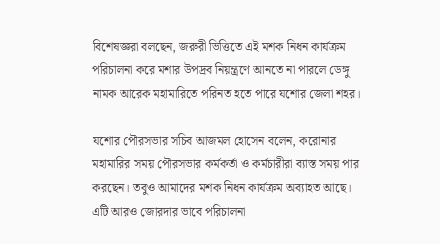বিশেষজ্ঞরা বলছেন, জরুরী ভিত্তিতে এই মশক নিধন কার্যক্রম পরিচালনা করে মশার উপদ্রব নিয়ন্ত্রণে আনতে না পারলে ডেঙ্গু নামক আরেক মহামারিতে পরিনত হতে পারে যশোর জেলা শহর।

যশোর পৌরসভার সচিব আজমল হোসেন বলেন, করোনার মহামারির সময় পৌরসভার কর্মকর্তা ও কর্মচারীরা ব্যাস্ত সময় পার করছেন। তবুও আমাদের মশক নিধন কার্যক্রম অব্যাহত আছে। এটি আরও জোরদার ভাবে পরিচালনা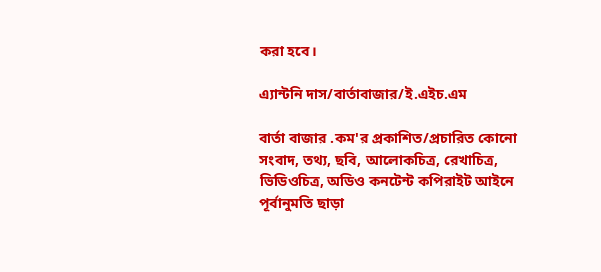করা হবে।

এ্যান্টনি দাস/বার্তাবাজার/ই.এইচ.এম

বার্তা বাজার .কম'র প্রকাশিত/প্রচারিত কোনো সংবাদ, তথ্য, ছবি, আলোকচিত্র, রেখাচিত্র, ভিডিওচিত্র, অডিও কনটেন্ট কপিরাইট আইনে পূর্বানুমতি ছাড়া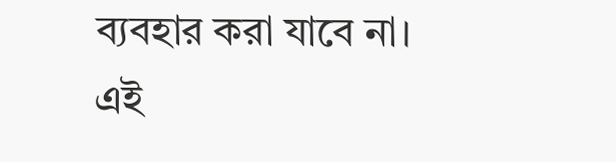ব্যবহার করা যাবে না।
এই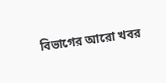বিভাগের আরো খবর